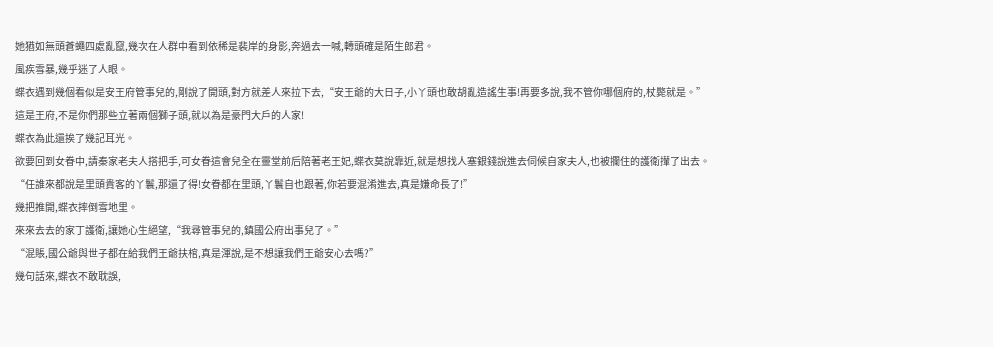她猶如無頭蒼蠅四處亂竄,幾次在人群中看到依稀是裴岸的身影,奔過去一喊,轉頭確是陌生郎君。
風疾雪暴,幾乎迷了人眼。
蝶衣遇到幾個看似是安王府管事兒的,剛說了開頭,對方就差人來拉下去,“安王爺的大日子,小丫頭也敢胡亂造謠生事!再要多說,我不管你哪個府的,杖斃就是。”
這是王府,不是你們那些立著兩個獅子頭,就以為是豪門大戶的人家!
蝶衣為此還挨了幾記耳光。
欲要回到女眷中,請秦家老夫人搭把手,可女眷這會兒全在靈堂前后陪著老王妃,蝶衣莫說靠近,就是想找人塞銀錢說進去伺候自家夫人,也被攔住的護衛攆了出去。
“任誰來都說是里頭貴客的丫鬟,那還了得!女眷都在里頭,丫鬟自也跟著,你若要混淆進去,真是嫌命長了!”
幾把推開,蝶衣摔倒雪地里。
來來去去的家丁護衛,讓她心生絕望,“我尋管事兒的,鎮國公府出事兒了。”
“混賬,國公爺與世子都在給我們王爺扶棺,真是渾說,是不想讓我們王爺安心去嗎?”
幾句話來,蝶衣不敢耽誤,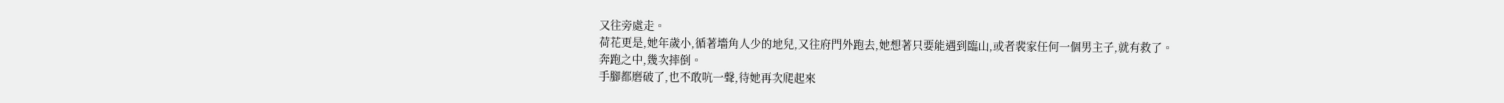又往旁處走。
荷花更是,她年歲小,循著墻角人少的地兒,又往府門外跑去,她想著只要能遇到臨山,或者裴家任何一個男主子,就有救了。
奔跑之中,幾次摔倒。
手腳都磨破了,也不敢吭一聲,待她再次爬起來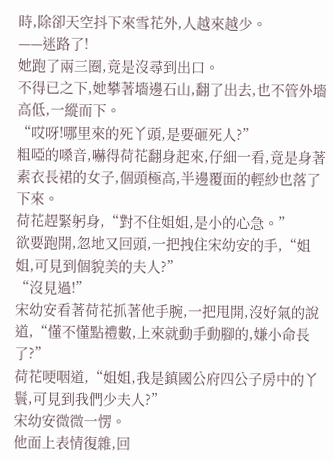時,除卻天空抖下來雪花外,人越來越少。
——迷路了!
她跑了兩三圈,竟是沒尋到出口。
不得已之下,她攀著墻邊石山,翻了出去,也不管外墻高低,一縱而下。
“哎呀!哪里來的死丫頭,是要砸死人?”
粗啞的嗓音,嚇得荷花翻身起來,仔細一看,竟是身著素衣長裙的女子,個頭極高,半邊覆面的輕紗也落了下來。
荷花趕緊躬身,“對不住姐姐,是小的心急。”
欲要跑開,忽地又回頭,一把拽住宋幼安的手,“姐姐,可見到個貌美的夫人?”
“沒見過!”
宋幼安看著荷花抓著他手腕,一把甩開,沒好氣的說道,“懂不懂點禮數,上來就動手動腳的,嫌小命長了?”
荷花哽咽道,“姐姐,我是鎮國公府四公子房中的丫鬟,可見到我們少夫人?”
宋幼安微微一愣。
他面上表情復雜,回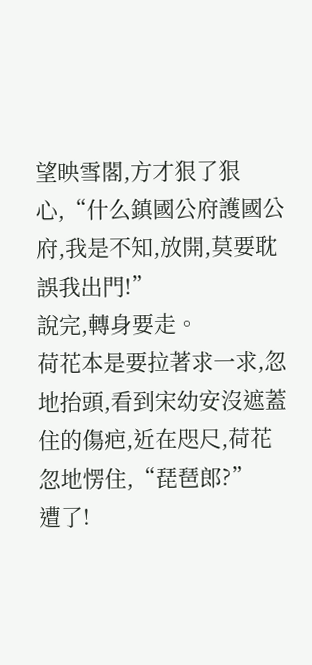望映雪閣,方才狠了狠心,“什么鎮國公府護國公府,我是不知,放開,莫要耽誤我出門!”
說完,轉身要走。
荷花本是要拉著求一求,忽地抬頭,看到宋幼安沒遮蓋住的傷疤,近在咫尺,荷花忽地愣住,“琵琶郎?”
遭了!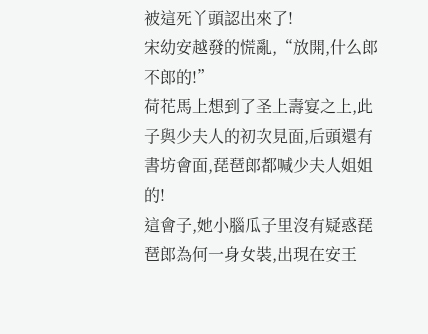被這死丫頭認出來了!
宋幼安越發的慌亂,“放開,什么郎不郎的!”
荷花馬上想到了圣上壽宴之上,此子與少夫人的初次見面,后頭還有書坊會面,琵琶郎都喊少夫人姐姐的!
這會子,她小腦瓜子里沒有疑惑琵琶郎為何一身女裝,出現在安王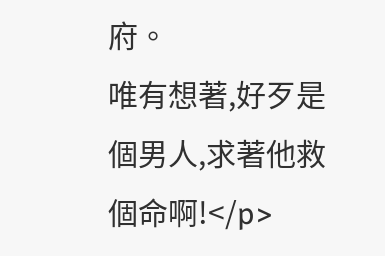府。
唯有想著,好歹是個男人,求著他救個命啊!</p>